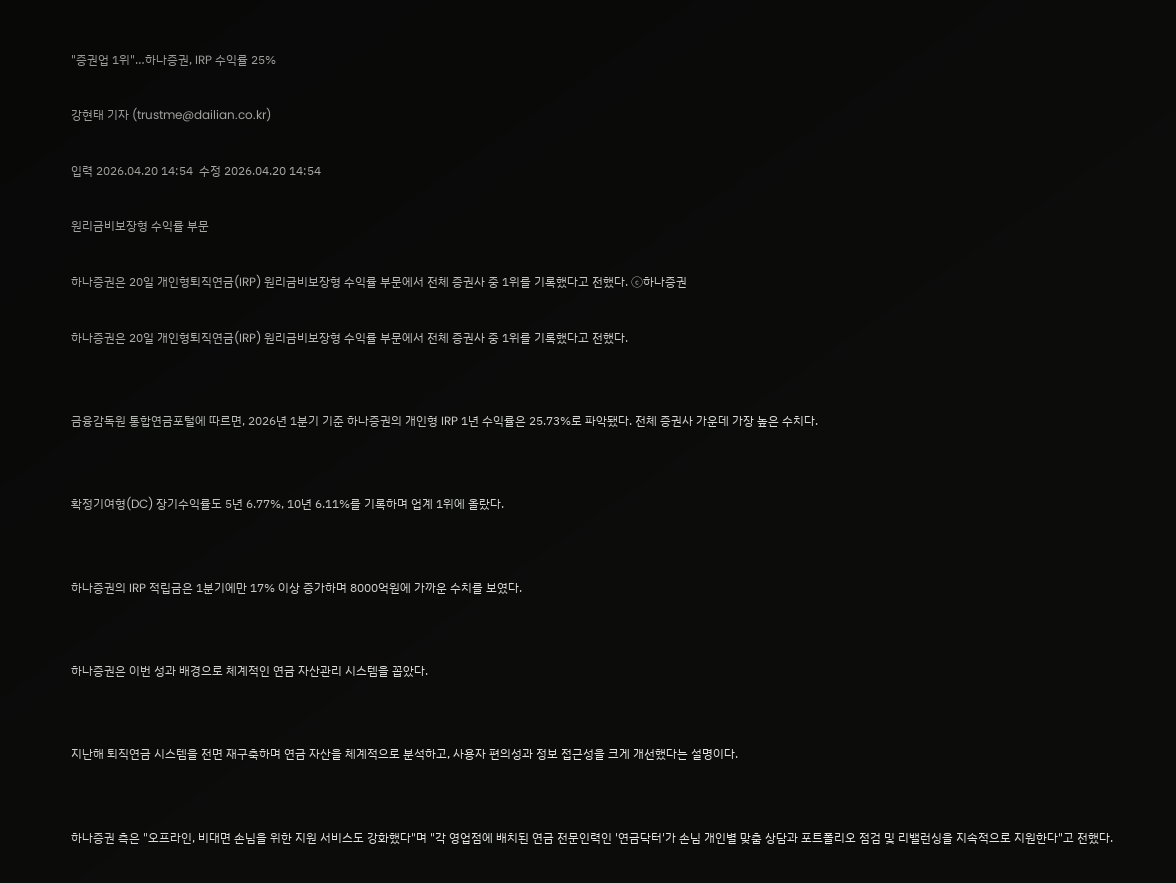"증권업 1위"…하나증권, IRP 수익률 25%

강현태 기자 (trustme@dailian.co.kr)

입력 2026.04.20 14:54  수정 2026.04.20 14:54

원리금비보장형 수익률 부문

하나증권은 20일 개인형퇴직연금(IRP) 원리금비보장형 수익률 부문에서 전체 증권사 중 1위를 기록했다고 전했다. ⓒ하나증권

하나증권은 20일 개인형퇴직연금(IRP) 원리금비보장형 수익률 부문에서 전체 증권사 중 1위를 기록했다고 전했다.


금융감독원 통합연금포털에 따르면, 2026년 1분기 기준 하나증권의 개인형 IRP 1년 수익률은 25.73%로 파악됐다. 전체 증권사 가운데 가장 높은 수치다.


확정기여형(DC) 장기수익률도 5년 6.77%, 10년 6.11%를 기록하며 업계 1위에 올랐다.


하나증권의 IRP 적립금은 1분기에만 17% 이상 증가하며 8000억원에 가까운 수치를 보였다.


하나증권은 이번 성과 배경으로 체계적인 연금 자산관리 시스템을 꼽았다.


지난해 퇴직연금 시스템을 전면 재구축하며 연금 자산을 체계적으로 분석하고, 사용자 편의성과 정보 접근성을 크게 개선했다는 설명이다.


하나증권 측은 "오프라인, 비대면 손님을 위한 지원 서비스도 강화했다"며 "각 영업점에 배치된 연금 전문인력인 '연금닥터'가 손님 개인별 맞춤 상담과 포트폴리오 점검 및 리밸런싱을 지속적으로 지원한다"고 전했다.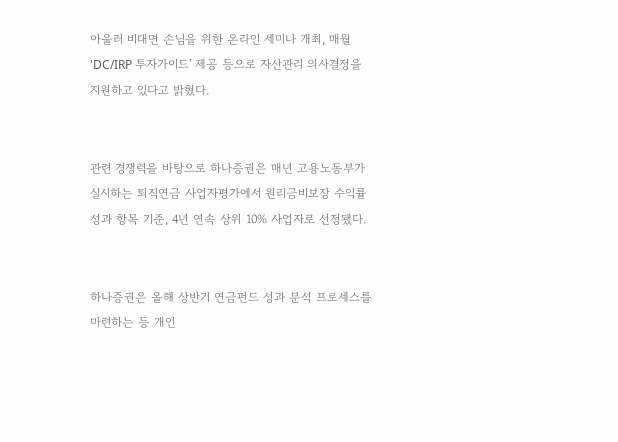아울러 비대면 손님을 위한 온라인 세미나 개최, 매월 'DC/IRP 투자가이드' 제공 등으로 자산관리 의사결정을 지원하고 있다고 밝혔다.


관련 경쟁력을 바탕으로 하나증권은 매년 고용노동부가 실시하는 퇴직연금 사업자평가에서 원리금비보장 수익률 성과 항목 기준, 4년 연속 상위 10% 사업자로 선정됐다.


하나증권은 올해 상반기 연금펀드 성과 분석 프로세스를 마련하는 등 개인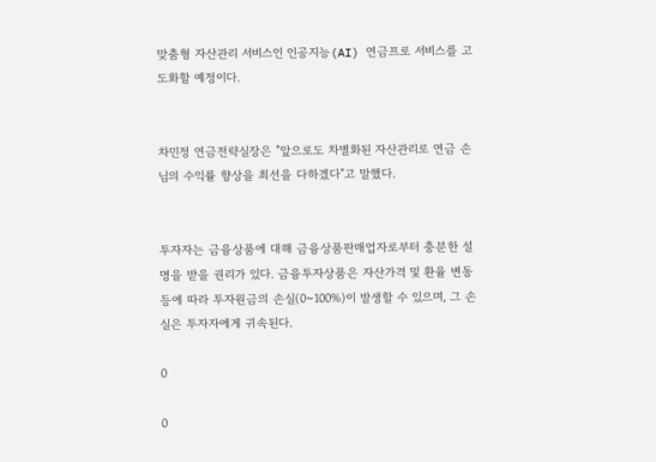맞춤형 자산관리 서비스인 인공지능(AI) 연금프로 서비스를 고도화할 예정이다.


차민정 연금전략실장은 "앞으로도 차별화된 자산관리로 연금 손님의 수익률 향상을 최선을 다하겠다"고 말했다.


투자자는 금융상품에 대해 금융상품판매업자로부터 충분한 설명을 받을 권리가 있다. 금융투자상품은 자산가격 및 환율 변동 등에 따라 투자원금의 손실(0~100%)이 발생할 수 있으며, 그 손실은 투자자에게 귀속된다.

0

0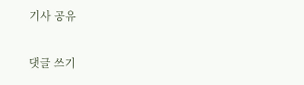기사 공유

댓글 쓰기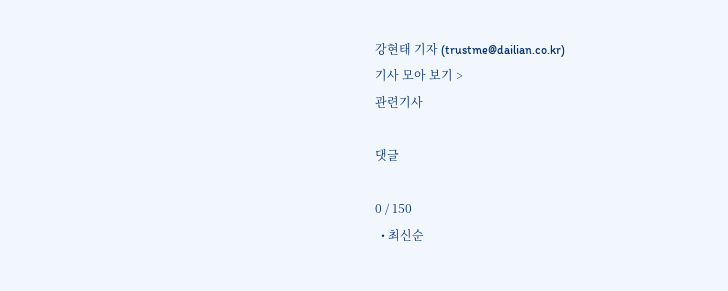강현태 기자 (trustme@dailian.co.kr)
기사 모아 보기 >
관련기사

댓글

0 / 150
  • 최신순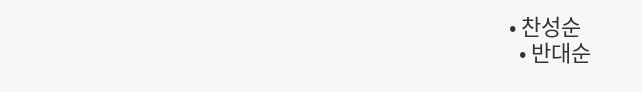• 찬성순
  • 반대순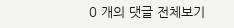0 개의 댓글 전체보기